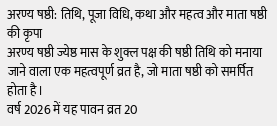अरण्य षष्ठी: तिथि, पूजा विधि, कथा और महत्व और माता षष्ठी की कृपा
अरण्य षष्ठी ज्येष्ठ मास के शुक्ल पक्ष की षष्ठी तिथि को मनाया जाने वाला एक महत्वपूर्ण व्रत है, जो माता षष्ठी को समर्पित होता है।
वर्ष 2026 में यह पावन व्रत 20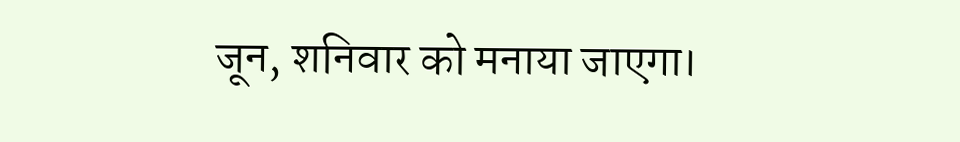जून, शनिवार को मनाया जाएगा।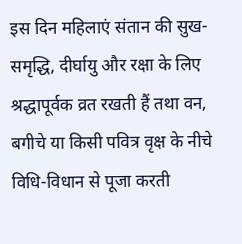इस दिन महिलाएं संतान की सुख-समृद्धि, दीर्घायु और रक्षा के लिए श्रद्धापूर्वक व्रत रखती हैं तथा वन, बगीचे या किसी पवित्र वृक्ष के नीचे विधि-विधान से पूजा करती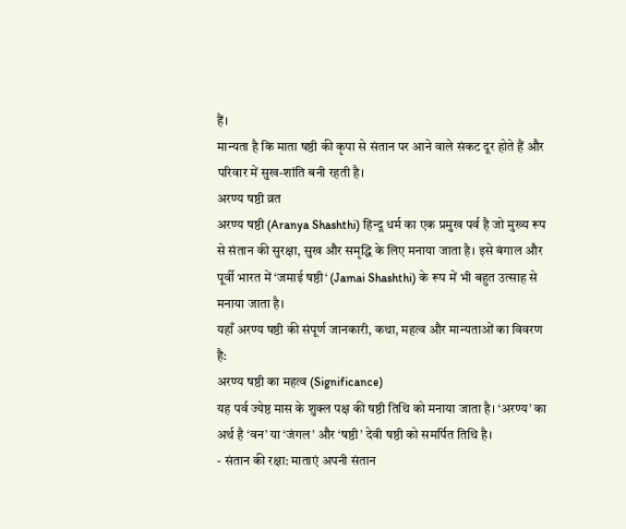हैं।
मान्यता है कि माता षष्ठी की कृपा से संतान पर आने वाले संकट दूर होते हैं और परिवार में सुख-शांति बनी रहती है।
अरण्य षष्ठी व्रत
अरण्य षष्ठी (Aranya Shashthi) हिन्दू धर्म का एक प्रमुख पर्व है जो मुख्य रूप से संतान की सुरक्षा, सुख और समृद्धि के लिए मनाया जाता है। इसे बंगाल और पूर्वी भारत में ‘जमाई षष्ठी‘ (Jamai Shashthi) के रूप में भी बहुत उत्साह से मनाया जाता है।
यहाँ अरण्य षष्ठी की संपूर्ण जानकारी, कथा, महत्व और मान्यताओं का विवरण है:
अरण्य षष्ठी का महत्व (Significance)
यह पर्व ज्येष्ठ मास के शुक्ल पक्ष की षष्ठी तिथि को मनाया जाता है। ‘अरण्य’ का अर्थ है ‘वन’ या ‘जंगल’ और ‘षष्ठी’ देवी षष्ठी को समर्पित तिथि है।
- संतान की रक्षा: माताएं अपनी संतान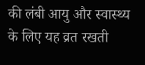की लंबी आयु और स्वास्थ्य के लिए यह व्रत रखती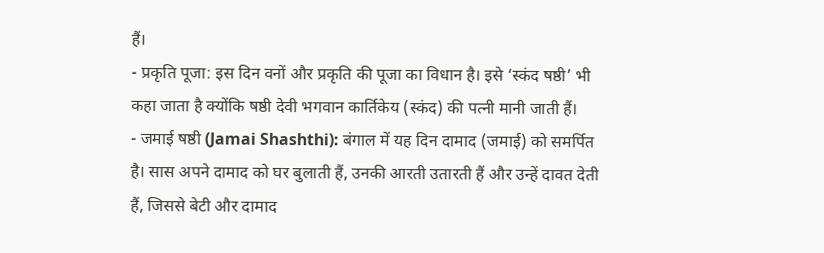हैं।
- प्रकृति पूजा: इस दिन वनों और प्रकृति की पूजा का विधान है। इसे ‘स्कंद षष्ठी’ भी कहा जाता है क्योंकि षष्ठी देवी भगवान कार्तिकेय (स्कंद) की पत्नी मानी जाती हैं।
- जमाई षष्ठी (Jamai Shashthi): बंगाल में यह दिन दामाद (जमाई) को समर्पित है। सास अपने दामाद को घर बुलाती हैं, उनकी आरती उतारती हैं और उन्हें दावत देती हैं, जिससे बेटी और दामाद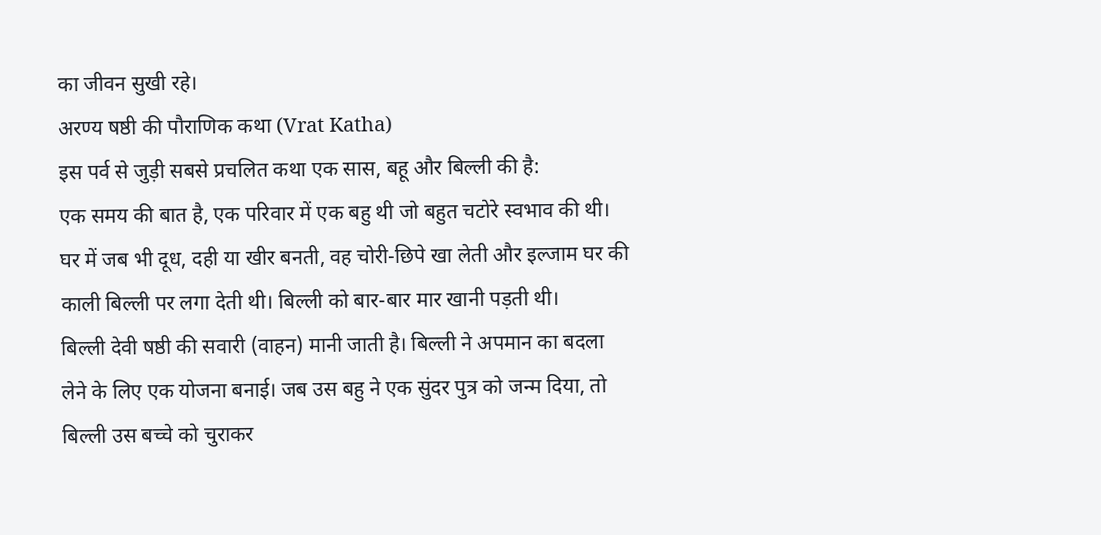का जीवन सुखी रहे।
अरण्य षष्ठी की पौराणिक कथा (Vrat Katha)
इस पर्व से जुड़ी सबसे प्रचलित कथा एक सास, बहू और बिल्ली की है:
एक समय की बात है, एक परिवार में एक बहु थी जो बहुत चटोरे स्वभाव की थी। घर में जब भी दूध, दही या खीर बनती, वह चोरी-छिपे खा लेती और इल्जाम घर की काली बिल्ली पर लगा देती थी। बिल्ली को बार-बार मार खानी पड़ती थी।
बिल्ली देवी षष्ठी की सवारी (वाहन) मानी जाती है। बिल्ली ने अपमान का बदला लेने के लिए एक योजना बनाई। जब उस बहु ने एक सुंदर पुत्र को जन्म दिया, तो बिल्ली उस बच्चे को चुराकर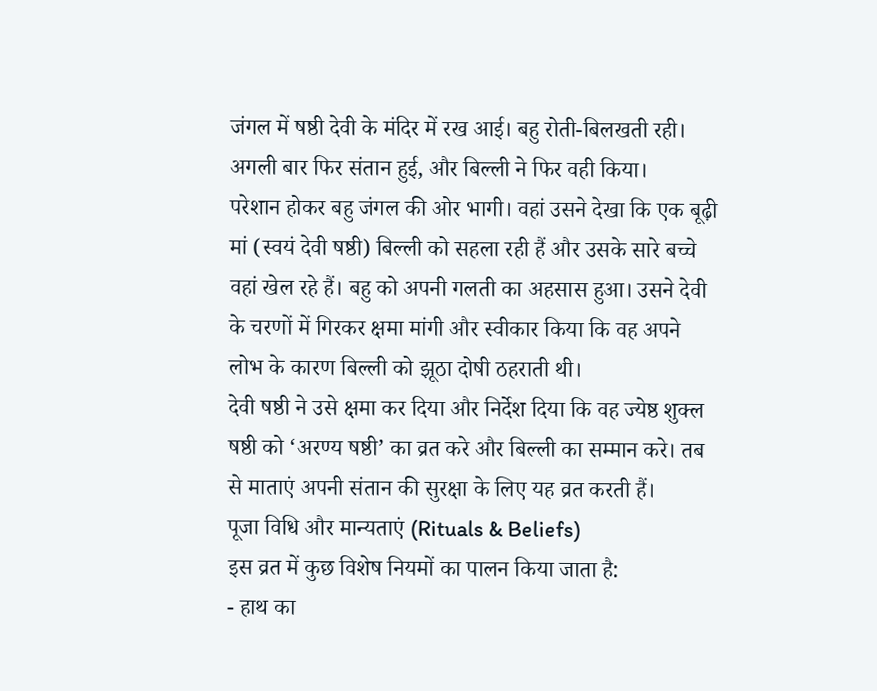जंगल में षष्ठी देवी के मंदिर में रख आई। बहु रोती-बिलखती रही। अगली बार फिर संतान हुई, और बिल्ली ने फिर वही किया।
परेशान होकर बहु जंगल की ओर भागी। वहां उसने देखा कि एक बूढ़ी मां (स्वयं देवी षष्ठी) बिल्ली को सहला रही हैं और उसके सारे बच्चे वहां खेल रहे हैं। बहु को अपनी गलती का अहसास हुआ। उसने देवी के चरणों में गिरकर क्षमा मांगी और स्वीकार किया कि वह अपने लोभ के कारण बिल्ली को झूठा दोषी ठहराती थी।
देवी षष्ठी ने उसे क्षमा कर दिया और निर्देश दिया कि वह ज्येष्ठ शुक्ल षष्ठी को ‘अरण्य षष्ठी’ का व्रत करे और बिल्ली का सम्मान करे। तब से माताएं अपनी संतान की सुरक्षा के लिए यह व्रत करती हैं।
पूजा विधि और मान्यताएं (Rituals & Beliefs)
इस व्रत में कुछ विशेष नियमों का पालन किया जाता है:
- हाथ का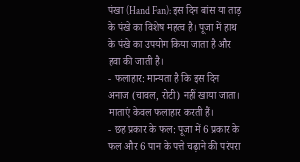पंखा (Hand Fan): इस दिन बांस या ताड़ के पंखे का विशेष महत्व है। पूजा में हाथ के पंखे का उपयोग किया जाता है और हवा की जाती है।
- फलाहार: मान्यता है कि इस दिन अनाज (चावल, रोटी) नहीं खाया जाता। माताएं केवल फलाहार करती हैं।
- छह प्रकार के फल: पूजा में 6 प्रकार के फल और 6 पान के पत्ते चढ़ाने की परंपरा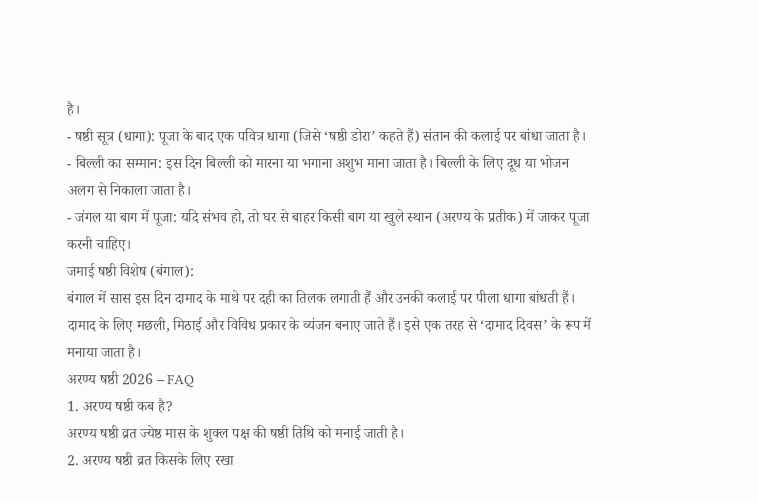है।
- षष्ठी सूत्र (धागा): पूजा के बाद एक पवित्र धागा (जिसे ‘षष्ठी डोरा’ कहते हैं) संतान की कलाई पर बांधा जाता है।
- बिल्ली का सम्मान: इस दिन बिल्ली को मारना या भगाना अशुभ माना जाता है। बिल्ली के लिए दूध या भोजन अलग से निकाला जाता है।
- जंगल या बाग में पूजा: यदि संभव हो, तो घर से बाहर किसी बाग या खुले स्थान (अरण्य के प्रतीक) में जाकर पूजा करनी चाहिए।
जमाई षष्ठी विशेष (बंगाल):
बंगाल में सास इस दिन दामाद के माथे पर दही का तिलक लगाती हैं और उनकी कलाई पर पीला धागा बांधती हैं। दामाद के लिए मछली, मिठाई और विविध प्रकार के व्यंजन बनाए जाते हैं। इसे एक तरह से ‘दामाद दिवस’ के रूप में मनाया जाता है।
अरण्य षष्ठी 2026 – FAQ
1. अरण्य षष्ठी कब है?
अरण्य षष्ठी व्रत ज्येष्ठ मास के शुक्ल पक्ष की षष्ठी तिथि को मनाई जाती है।
2. अरण्य षष्ठी व्रत किसके लिए रखा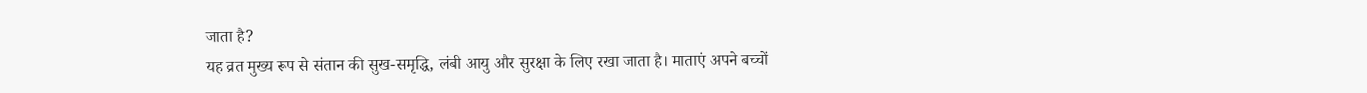जाता है?
यह व्रत मुख्य रूप से संतान की सुख-समृद्धि, लंबी आयु और सुरक्षा के लिए रखा जाता है। माताएं अपने बच्चों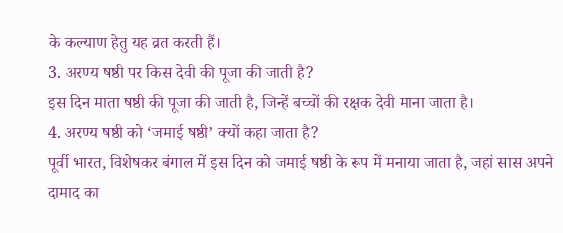के कल्याण हेतु यह व्रत करती हैं।
3. अरण्य षष्ठी पर किस देवी की पूजा की जाती है?
इस दिन माता षष्ठी की पूजा की जाती है, जिन्हें बच्चों की रक्षक देवी माना जाता है।
4. अरण्य षष्ठी को ‘जमाई षष्ठी’ क्यों कहा जाता है?
पूर्वी भारत, विशेषकर बंगाल में इस दिन को जमाई षष्ठी के रूप में मनाया जाता है, जहां सास अपने दामाद का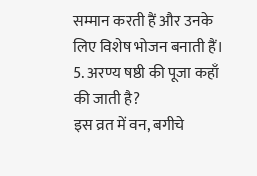सम्मान करती हैं और उनके लिए विशेष भोजन बनाती हैं।
5. अरण्य षष्ठी की पूजा कहाँ की जाती है?
इस व्रत में वन, बगीचे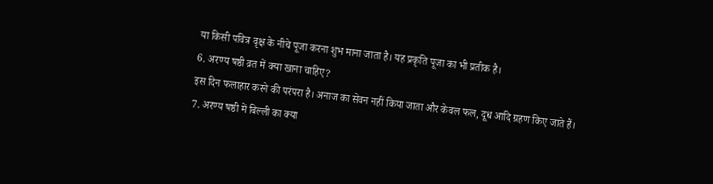या किसी पवित्र वृक्ष के नीचे पूजा करना शुभ माना जाता है। यह प्रकृति पूजा का भी प्रतीक है।
6. अरण्य षष्ठी व्रत में क्या खाना चाहिए?
इस दिन फलाहार करने की परंपरा है। अनाज का सेवन नहीं किया जाता और केवल फल, दूध आदि ग्रहण किए जाते हैं।
7. अरण्य षष्ठी में बिल्ली का क्या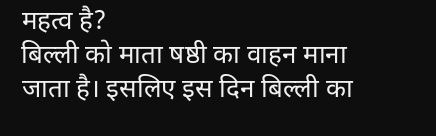महत्व है?
बिल्ली को माता षष्ठी का वाहन माना जाता है। इसलिए इस दिन बिल्ली का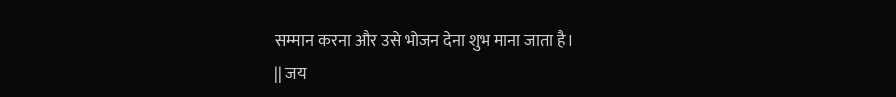सम्मान करना और उसे भोजन देना शुभ माना जाता है।
|| जय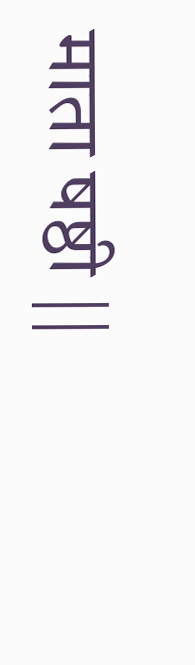माता षष्ठी ||